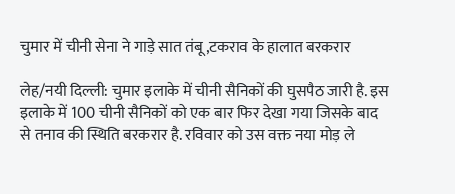चुमार में चीनी सेना ने गाड़े सात तंबू,टकराव के हालात बरकरार

लेह/नयी दिल्ली: चुमार इलाके में चीनी सैनिकों की घुसपैठ जारी है. इस इलाके में 100 चीनी सैनिकों को एक बार फिर देखा गया जिसके बाद से तनाव की स्थिति बरकरार है. रविवार को उस वक्त नया मोड़ ले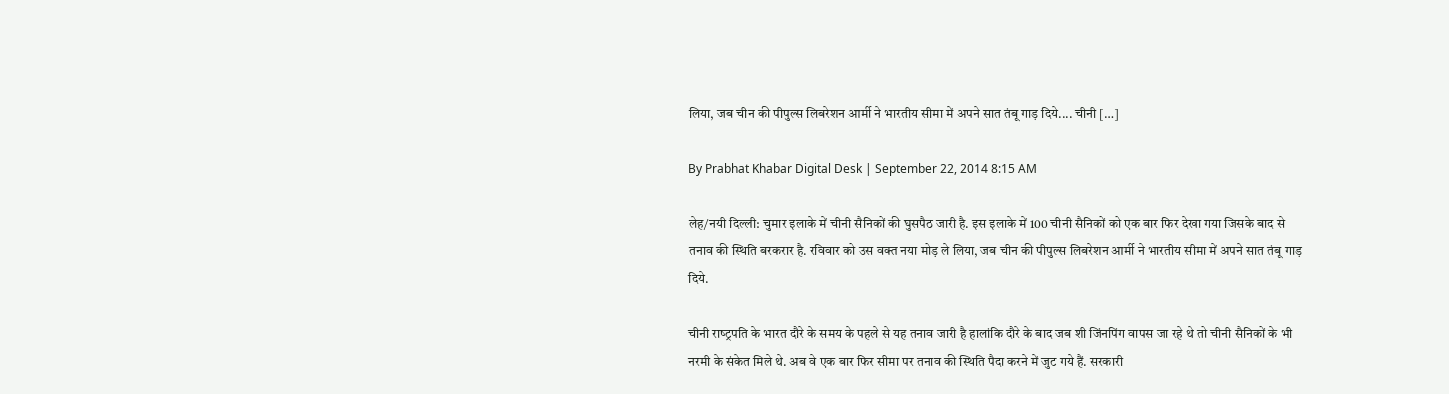लिया, जब चीन की पीपुल्स लिबरेशन आर्मी ने भारतीय सीमा में अपने सात तंबू गाड़ दिये.... चीनी […]

By Prabhat Khabar Digital Desk | September 22, 2014 8:15 AM

लेह/नयी दिल्ली: चुमार इलाके में चीनी सैनिकों की घुसपैठ जारी है. इस इलाके में 100 चीनी सैनिकों को एक बार फिर देखा गया जिसके बाद से तनाव की स्थिति बरकरार है. रविवार को उस वक्त नया मोड़ ले लिया, जब चीन की पीपुल्स लिबरेशन आर्मी ने भारतीय सीमा में अपने सात तंबू गाड़ दिये.

चीनी राष्‍ट्रपति के भारत दौरे के समय के पहले से यह तनाव जारी है हालांकि दौरे के बाद जब शी जिंनपिंग वापस जा रहे थे तो चीनी सैनिकों के भी नरमी के संकेत मिले थे. अब वे एक बार फिर सीमा पर तनाव की स्थिति पैदा करने में जुट गये हैं. सरकारी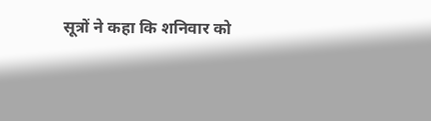सूत्रों ने कहा कि शनिवार को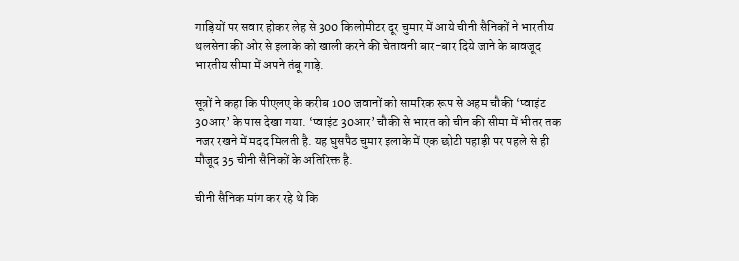गाड़ियों पर सवार होकर लेह से 300 किलोमीटर दूर चुमार में आये चीनी सैनिकों ने भारतीय थलसेना की ओर से इलाके को खाली करने की चेतावनी बार-बार दिये जाने के बावजूद भारतीय सीमा में अपने तंबू गाड़े.

सूत्रों ने कहा कि पीएलए के करीब 100 जवानों को सामरिक रूप से अहम चौकी ‘प्वाइंट 30आर’ के पास देखा गया. ‘प्वाइंट 30आर’ चौकी से भारत को चीन की सीमा में भीतर तक नजर रखने में मदद मिलती है. यह घुसपैठ चुमार इलाके में एक छोटी पहाड़ी पर पहले से ही मौजूद 35 चीनी सैनिकों के अतिरिक्त है.

चीनी सैनिक मांग कर रहे थे कि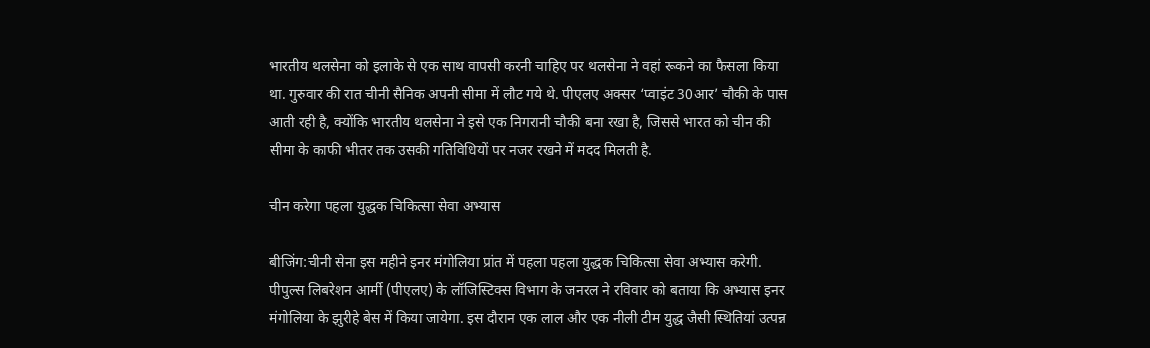भारतीय थलसेना को इलाके से एक साथ वापसी करनी चाहिए पर थलसेना ने वहां रूकने का फैसला किया था. गुरुवार की रात चीनी सैनिक अपनी सीमा में लौट गये थे. पीएलए अक्सर ‘प्वाइंट 30आर’ चौकी के पास आती रही है, क्योंकि भारतीय थलसेना ने इसे एक निगरानी चौकी बना रखा है, जिससे भारत को चीन की सीमा के काफी भीतर तक उसकी गतिविधियों पर नजर रखने में मदद मिलती है.

चीन करेगा पहला युद्धक चिकित्सा सेवा अभ्यास

बीजिंग:चीनी सेना इस महीने इनर मंगोलिया प्रांत में पहला पहला युद्धक चिकित्सा सेवा अभ्यास करेगी. पीपुल्स लिबरेशन आर्मी (पीएलए) के लॉजिस्टिक्स विभाग के जनरल ने रविवार को बताया कि अभ्यास इनर मंगोलिया के झुरीहे बेस में किया जायेगा. इस दौरान एक लाल और एक नीली टीम युद्ध जैसी स्थितियां उत्पन्न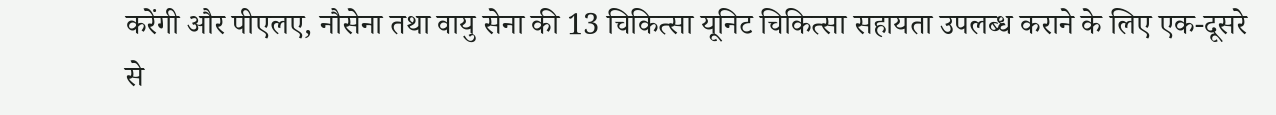करेंगी और पीएलए, नौसेना तथा वायु सेना की 13 चिकित्सा यूनिट चिकित्सा सहायता उपलब्ध कराने के लिए एक-दूसरे से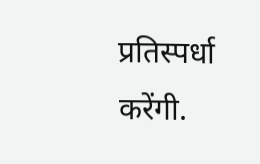प्रतिस्पर्धा करेंगी.